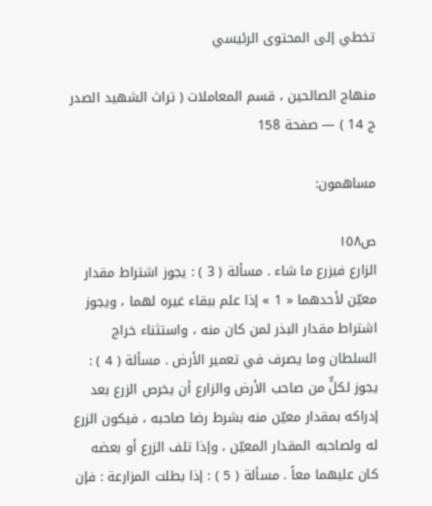تخطي إلى المحتوى الرئيسي

منهاج الصالحين ، قسم المعاملات ( تراث الشهيد الصدر ج 14 ) — صفحة 158

مساهمون:

ص١٥٨
الزارع فيزرع ما شاء . مسألة ( 3 ) : يجوز اشتراط مقدار معيّن لأحدهما « 1 » إذا علم ببقاء غيره لهما ، ويجوز اشتراط مقدار البذر لمن كان منه ، واستثناء خراج السلطان وما يصرف في تعمير الأرض . مسألة ( 4 ) : يجوز لكلٍّ من صاحب الأرض والزارع أن يخرص الزرع بعد إدراكه بمقدار معيّن منه بشرط رضا صاحبه ، فيكون الزرع له ولصاحبه المقدار المعيّن ، وإذا تلف الزرع أو بعضه كان عليهما معاً . مسألة ( 5 ) : إذا بطلت المزارعة : فإن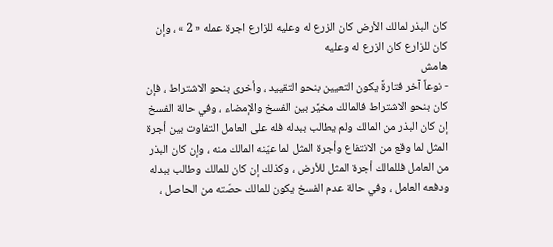كان البذر لمالك الأرض كان الزرع له وعليه للزارع اجرة عمله « 2 » ، وإن كان للزارع كان الزرع له وعليه
هامش
- نوعاً آخر فتارةً يكون التعيين بنحو التقييد ، وأخرى بنحو الاشتراط ، فإن كان بنحو الاشتراط فالمالك مخيَّر بين الفسخ والإمضاء ، وفي حالة الفسخ إن كان البذر من المالك ولم يطالب ببدله فله على العامل التفاوت بين أجرة المثل لما وقع من الانتفاع وأجرة المثل لما عيّنه المالك منه ، وإن كان البذر من العامل فللمالك أجرة المثل للأرض ، وكذلك إن كان للمالك وطالب ببدله ودفعه العامل ، وفي حالة عدم الفسخ يكون للمالك حصّته من الحاصل ،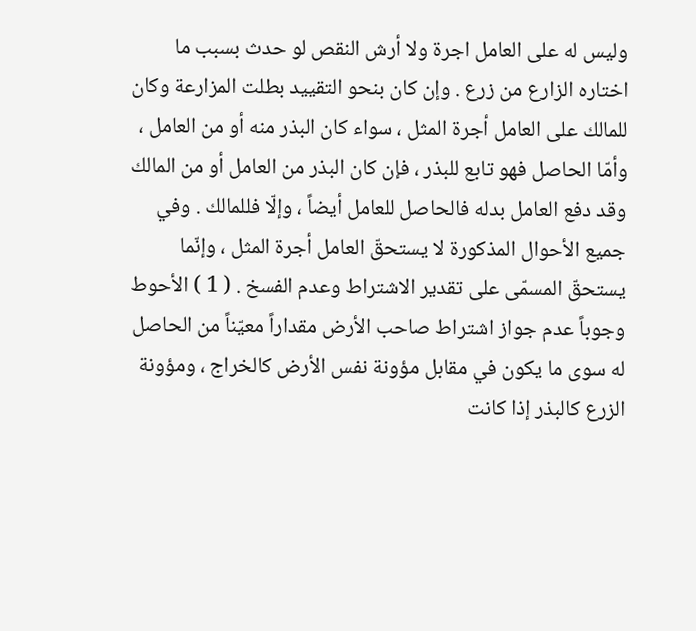وليس له على العامل اجرة ولا أرش النقص لو حدث بسبب ما اختاره الزارع من زرع . وإن كان بنحو التقييد بطلت المزارعة وكان للمالك على العامل أجرة المثل ، سواء كان البذر منه أو من العامل ، وأمّا الحاصل فهو تابع للبذر ، فإن كان البذر من العامل أو من المالك وقد دفع العامل بدله فالحاصل للعامل أيضاً ، وإلّا فللمالك . وفي جميع الأحوال المذكورة لا يستحقّ العامل أجرة المثل ، وإنّما يستحقّ المسمّى على تقدير الاشتراط وعدم الفسخ . ( 1 ) الأحوط وجوباً عدم جواز اشتراط صاحب الأرض مقداراً معيّناً من الحاصل له سوى ما يكون في مقابل مؤونة نفس الأرض كالخراج ، ومؤونة الزرع كالبذر إذا كانت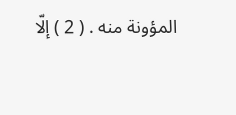المؤونة منه . ( 2 ) إلّا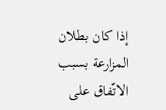إذا كان بطلان المزارعة بسبب الاتّفاق على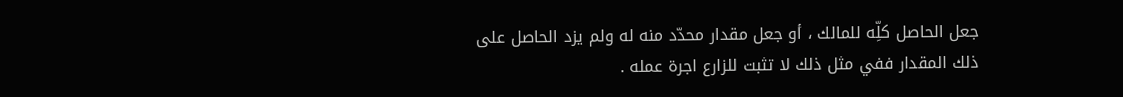جعل الحاصل كلِّه للمالك ، أو جعل مقدار محدّد منه له ولم يزد الحاصل على ذلك المقدار ففي مثل ذلك لا تثبت للزارع اجرة عمله .